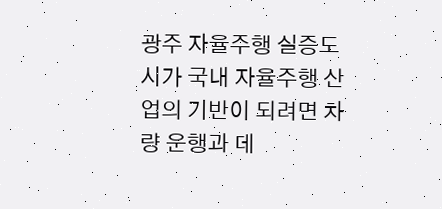광주 자율주행 실증도시가 국내 자율주행 산업의 기반이 되려면 차량 운행과 데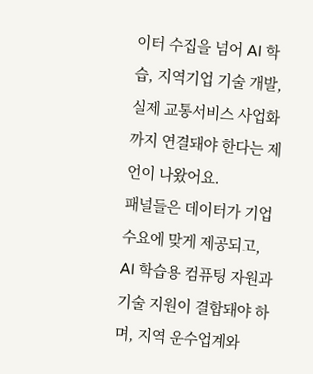이터 수집을 넘어 AI 학습, 지역기업 기술 개발, 실제 교통서비스 사업화까지 연결돼야 한다는 제언이 나왔어요.
패널들은 데이터가 기업 수요에 맞게 제공되고, AI 학습용 컴퓨팅 자원과 기술 지원이 결합돼야 하며, 지역 운수업계와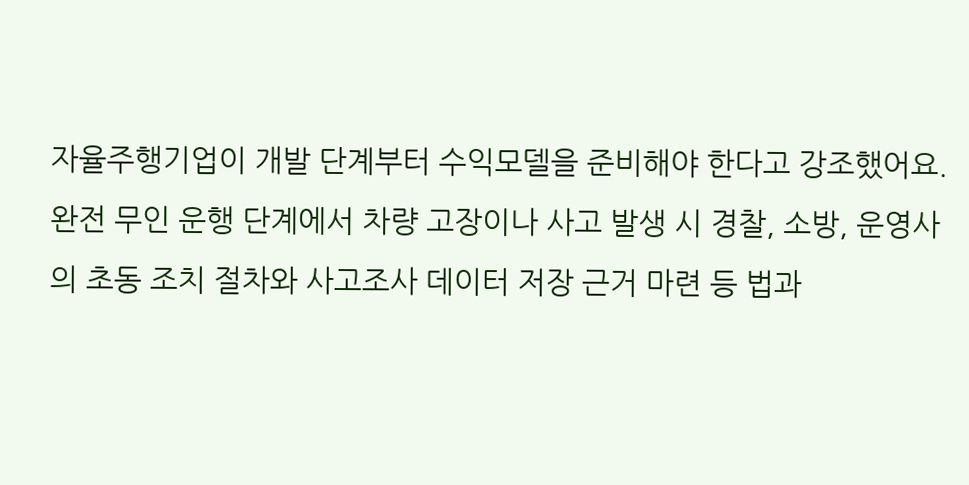자율주행기업이 개발 단계부터 수익모델을 준비해야 한다고 강조했어요.
완전 무인 운행 단계에서 차량 고장이나 사고 발생 시 경찰, 소방, 운영사의 초동 조치 절차와 사고조사 데이터 저장 근거 마련 등 법과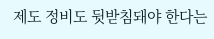제도 정비도 뒷받침돼야 한다는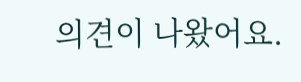의견이 나왔어요.